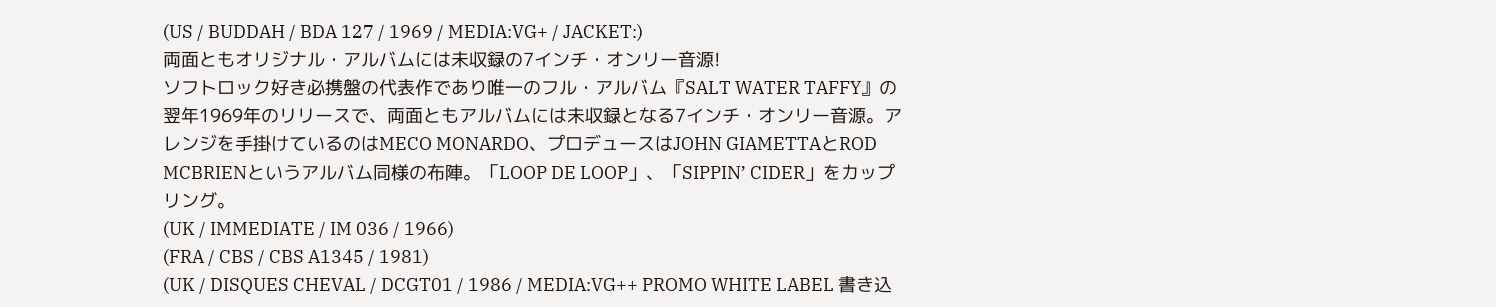(US / BUDDAH / BDA 127 / 1969 / MEDIA:VG+ / JACKET:)
両面ともオリジナル・アルバムには未収録の7インチ・オンリー音源!
ソフトロック好き必携盤の代表作であり唯一のフル・アルバム『SALT WATER TAFFY』の翌年1969年のリリースで、両面ともアルバムには未収録となる7インチ・オンリー音源。アレンジを手掛けているのはMECO MONARDO、プロデュースはJOHN GIAMETTAとROD MCBRIENというアルバム同様の布陣。「LOOP DE LOOP」、「SIPPIN’ CIDER」をカップリング。
(UK / IMMEDIATE / IM 036 / 1966)
(FRA / CBS / CBS A1345 / 1981)
(UK / DISQUES CHEVAL / DCGT01 / 1986 / MEDIA:VG++ PROMO WHITE LABEL 書き込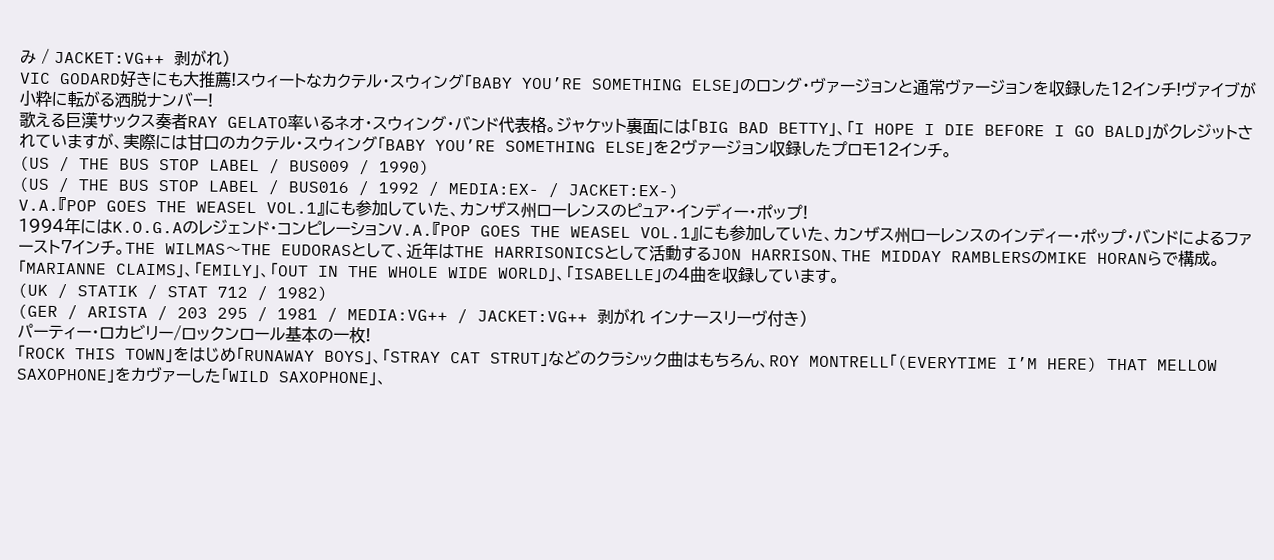み / JACKET:VG++ 剥がれ)
VIC GODARD好きにも大推薦!スウィートなカクテル・スウィング「BABY YOU’RE SOMETHING ELSE」のロング・ヴァージョンと通常ヴァージョンを収録した12インチ!ヴァイブが小粋に転がる洒脱ナンバー!
歌える巨漢サックス奏者RAY GELATO率いるネオ・スウィング・バンド代表格。ジャケット裏面には「BIG BAD BETTY」、「I HOPE I DIE BEFORE I GO BALD」がクレジットされていますが、実際には甘口のカクテル・スウィング「BABY YOU’RE SOMETHING ELSE」を2ヴァージョン収録したプロモ12インチ。
(US / THE BUS STOP LABEL / BUS009 / 1990)
(US / THE BUS STOP LABEL / BUS016 / 1992 / MEDIA:EX- / JACKET:EX-)
V.A.『POP GOES THE WEASEL VOL.1』にも参加していた、カンザス州ローレンスのピュア・インディー・ポップ!
1994年にはK.O.G.Aのレジェンド・コンピレーションV.A.『POP GOES THE WEASEL VOL.1』にも参加していた、カンザス州ローレンスのインディー・ポップ・バンドによるファースト7インチ。THE WILMAS〜THE EUDORASとして、近年はTHE HARRISONICSとして活動するJON HARRISON、THE MIDDAY RAMBLERSのMIKE HORANらで構成。「MARIANNE CLAIMS」、「EMILY」、「OUT IN THE WHOLE WIDE WORLD」、「ISABELLE」の4曲を収録しています。
(UK / STATIK / STAT 712 / 1982)
(GER / ARISTA / 203 295 / 1981 / MEDIA:VG++ / JACKET:VG++ 剥がれ インナースリーヴ付き)
パーティー・ロカビリー/ロックンロール基本の一枚!
「ROCK THIS TOWN」をはじめ「RUNAWAY BOYS」、「STRAY CAT STRUT」などのクラシック曲はもちろん、ROY MONTRELL「(EVERYTIME I’M HERE) THAT MELLOW SAXOPHONE」をカヴァーした「WILD SAXOPHONE」、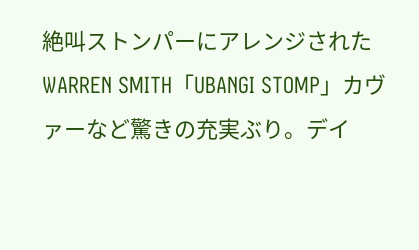絶叫ストンパーにアレンジされたWARREN SMITH「UBANGI STOMP」カヴァーなど驚きの充実ぶり。デイ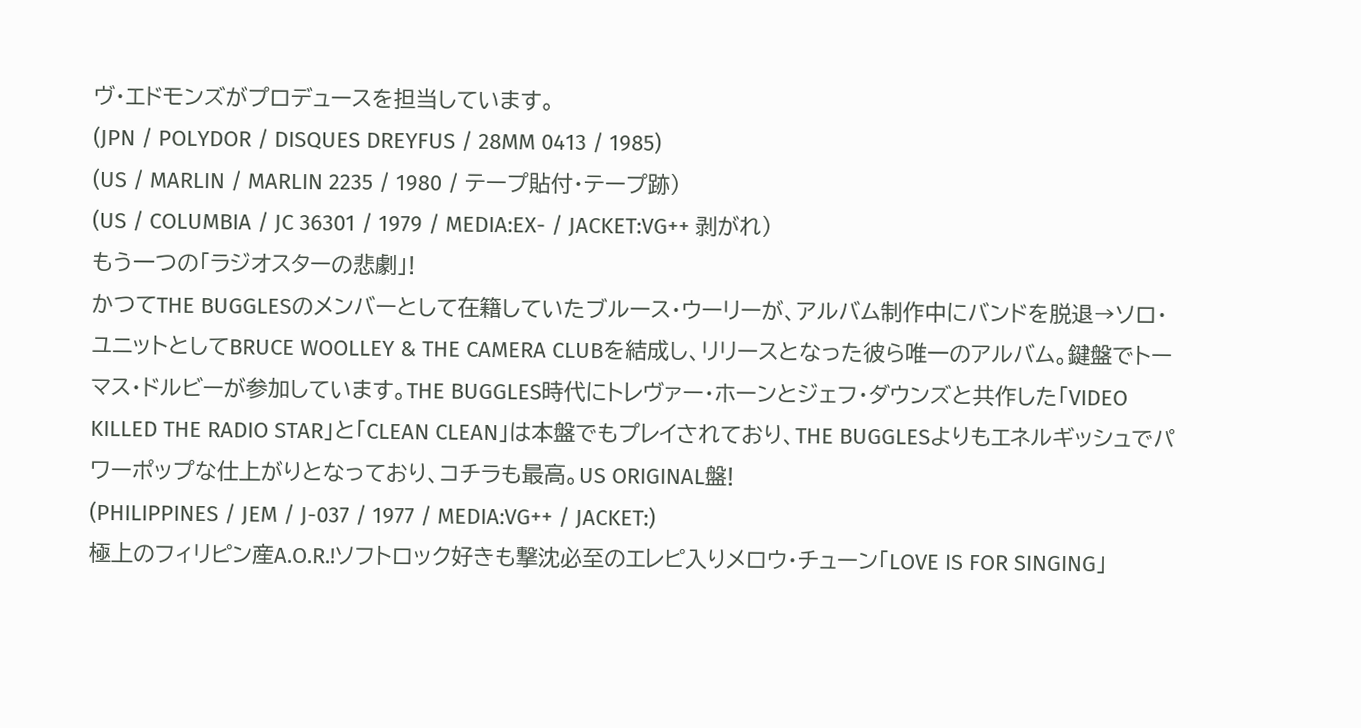ヴ・エドモンズがプロデュースを担当しています。
(JPN / POLYDOR / DISQUES DREYFUS / 28MM 0413 / 1985)
(US / MARLIN / MARLIN 2235 / 1980 / テープ貼付・テープ跡)
(US / COLUMBIA / JC 36301 / 1979 / MEDIA:EX- / JACKET:VG++ 剥がれ)
もう一つの「ラジオスターの悲劇」!
かつてTHE BUGGLESのメンバーとして在籍していたブルース・ウーリーが、アルバム制作中にバンドを脱退→ソロ・ユニットとしてBRUCE WOOLLEY & THE CAMERA CLUBを結成し、リリースとなった彼ら唯一のアルバム。鍵盤でトーマス・ドルビーが参加しています。THE BUGGLES時代にトレヴァー・ホーンとジェフ・ダウンズと共作した「VIDEO KILLED THE RADIO STAR」と「CLEAN CLEAN」は本盤でもプレイされており、THE BUGGLESよりもエネルギッシュでパワーポップな仕上がりとなっており、コチラも最高。US ORIGINAL盤!
(PHILIPPINES / JEM / J-037 / 1977 / MEDIA:VG++ / JACKET:)
極上のフィリピン産A.O.R.!ソフトロック好きも撃沈必至のエレピ入りメロウ・チューン「LOVE IS FOR SINGING」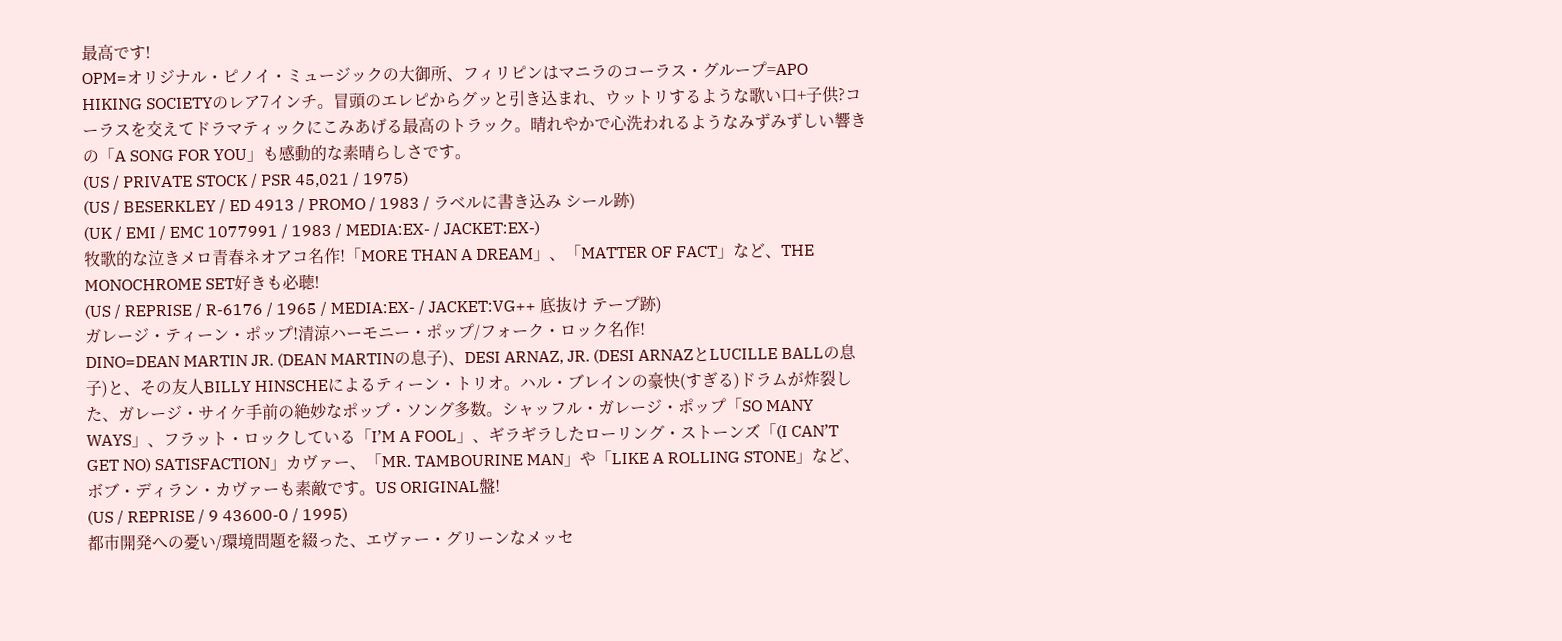最高です!
OPM=オリジナル・ピノイ・ミュージックの大御所、フィリピンはマニラのコーラス・グループ=APO HIKING SOCIETYのレア7インチ。冒頭のエレピからグッと引き込まれ、ウットリするような歌い口+子供?コーラスを交えてドラマティックにこみあげる最高のトラック。晴れやかで心洗われるようなみずみずしい響きの「A SONG FOR YOU」も感動的な素晴らしさです。
(US / PRIVATE STOCK / PSR 45,021 / 1975)
(US / BESERKLEY / ED 4913 / PROMO / 1983 / ラベルに書き込み シール跡)
(UK / EMI / EMC 1077991 / 1983 / MEDIA:EX- / JACKET:EX-)
牧歌的な泣きメロ青春ネオアコ名作!「MORE THAN A DREAM」、「MATTER OF FACT」など、THE MONOCHROME SET好きも必聴!
(US / REPRISE / R-6176 / 1965 / MEDIA:EX- / JACKET:VG++ 底抜け テープ跡)
ガレージ・ティーン・ポップ!清涼ハーモニー・ポップ/フォーク・ロック名作!
DINO=DEAN MARTIN JR. (DEAN MARTINの息子)、DESI ARNAZ, JR. (DESI ARNAZとLUCILLE BALLの息子)と、その友人BILLY HINSCHEによるティーン・トリオ。ハル・ブレインの豪快(すぎる)ドラムが炸裂した、ガレージ・サイケ手前の絶妙なポップ・ソング多数。シャッフル・ガレージ・ポップ「SO MANY WAYS」、フラット・ロックしている「I’M A FOOL」、ギラギラしたローリング・ストーンズ「(I CAN’T GET NO) SATISFACTION」カヴァー、「MR. TAMBOURINE MAN」や「LIKE A ROLLING STONE」など、ボブ・ディラン・カヴァーも素敵です。US ORIGINAL盤!
(US / REPRISE / 9 43600-0 / 1995)
都市開発への憂い/環境問題を綴った、エヴァー・グリーンなメッセ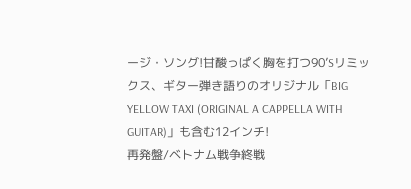ージ・ソング!甘酸っぱく胸を打つ90’Sリミックス、ギター弾き語りのオリジナル「BIG YELLOW TAXI (ORIGINAL A CAPPELLA WITH GUITAR)」も含む12インチ!
再発盤/ベトナム戦争終戦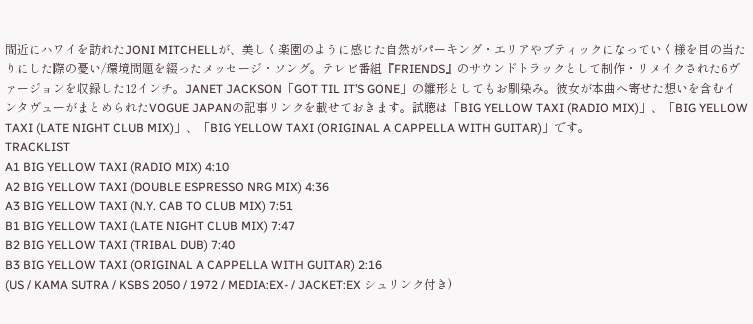間近にハワイを訪れたJONI MITCHELLが、美しく楽園のように感じた自然がパーキング・エリアやブティックになっていく様を目の当たりにした際の憂い/環境問題を綴ったメッセージ・ソング。テレビ番組『FRIENDS』のサウンドトラックとして制作・リメイクされた6ヴァージョンを収録した12インチ。JANET JACKSON「GOT TIL IT’S GONE」の雛形としてもお馴染み。彼女が本曲へ寄せた想いを含むインタヴューがまとめられたVOGUE JAPANの記事リンクを載せておきます。試聴は「BIG YELLOW TAXI (RADIO MIX)」、「BIG YELLOW TAXI (LATE NIGHT CLUB MIX)」、「BIG YELLOW TAXI (ORIGINAL A CAPPELLA WITH GUITAR)」です。
TRACKLIST
A1 BIG YELLOW TAXI (RADIO MIX) 4:10
A2 BIG YELLOW TAXI (DOUBLE ESPRESSO NRG MIX) 4:36
A3 BIG YELLOW TAXI (N.Y. CAB TO CLUB MIX) 7:51
B1 BIG YELLOW TAXI (LATE NIGHT CLUB MIX) 7:47
B2 BIG YELLOW TAXI (TRIBAL DUB) 7:40
B3 BIG YELLOW TAXI (ORIGINAL A CAPPELLA WITH GUITAR) 2:16
(US / KAMA SUTRA / KSBS 2050 / 1972 / MEDIA:EX- / JACKET:EX シュリンク付き)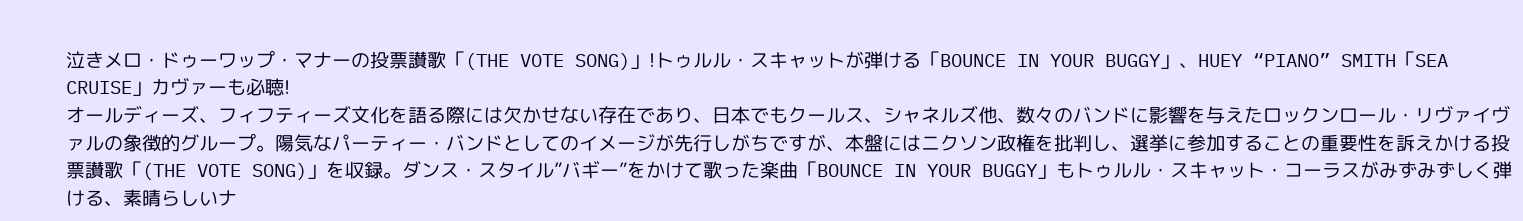泣きメロ・ドゥーワップ・マナーの投票讃歌「(THE VOTE SONG)」!トゥルル・スキャットが弾ける「BOUNCE IN YOUR BUGGY」、HUEY “PIANO” SMITH「SEA CRUISE」カヴァーも必聴!
オールディーズ、フィフティーズ文化を語る際には欠かせない存在であり、日本でもクールス、シャネルズ他、数々のバンドに影響を与えたロックンロール・リヴァイヴァルの象徴的グループ。陽気なパーティー・バンドとしてのイメージが先行しがちですが、本盤にはニクソン政権を批判し、選挙に参加することの重要性を訴えかける投票讃歌「(THE VOTE SONG)」を収録。ダンス・スタイル”バギー”をかけて歌った楽曲「BOUNCE IN YOUR BUGGY」もトゥルル・スキャット・コーラスがみずみずしく弾ける、素晴らしいナ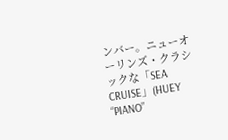ンバー。ニューオーリンズ・クラシックな「SEA CRUISE」(HUEY “PIANO”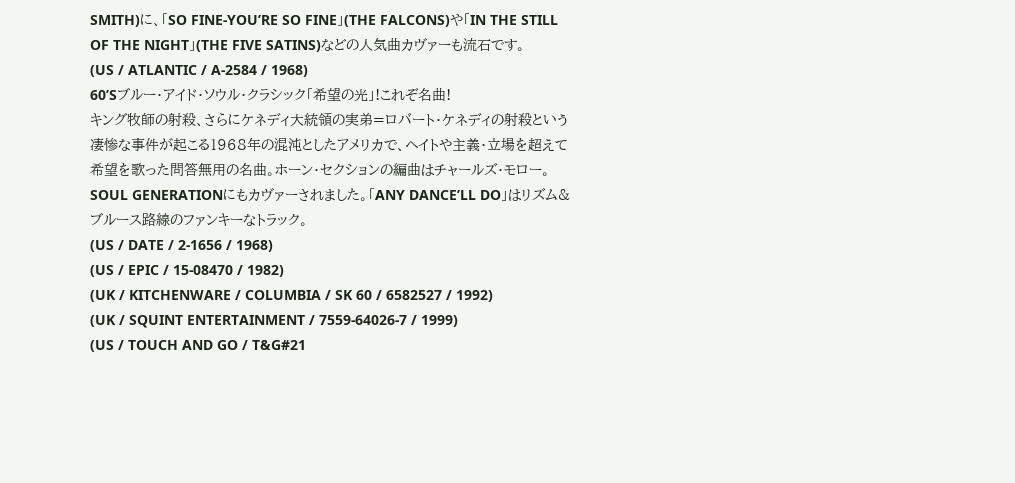SMITH)に、「SO FINE-YOU’RE SO FINE」(THE FALCONS)や「IN THE STILL OF THE NIGHT」(THE FIVE SATINS)などの人気曲カヴァーも流石です。
(US / ATLANTIC / A-2584 / 1968)
60’Sブルー・アイド・ソウル・クラシック「希望の光」!これぞ名曲!
キング牧師の射殺、さらにケネディ大統領の実弟=ロバート・ケネディの射殺という凄惨な事件が起こる1968年の混沌としたアメリカで、ヘイトや主義・立場を超えて希望を歌った問答無用の名曲。ホーン・セクションの編曲はチャールズ・モロー。SOUL GENERATIONにもカヴァーされました。「ANY DANCE’LL DO」はリズム&ブルース路線のファンキーなトラック。
(US / DATE / 2-1656 / 1968)
(US / EPIC / 15-08470 / 1982)
(UK / KITCHENWARE / COLUMBIA / SK 60 / 6582527 / 1992)
(UK / SQUINT ENTERTAINMENT / 7559-64026-7 / 1999)
(US / TOUCH AND GO / T&G#21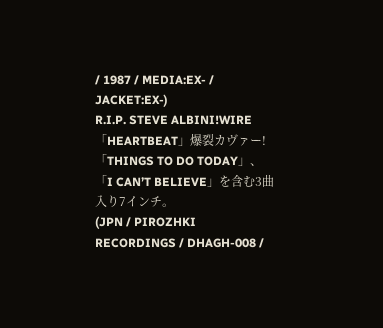/ 1987 / MEDIA:EX- / JACKET:EX-)
R.I.P. STEVE ALBINI!WIRE「HEARTBEAT」爆裂カヴァー!
「THINGS TO DO TODAY」、「I CAN’T BELIEVE」を含む3曲入り7インチ。
(JPN / PIROZHKI RECORDINGS / DHAGH-008 /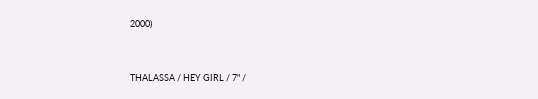2000)


THALASSA / HEY GIRL / 7" /